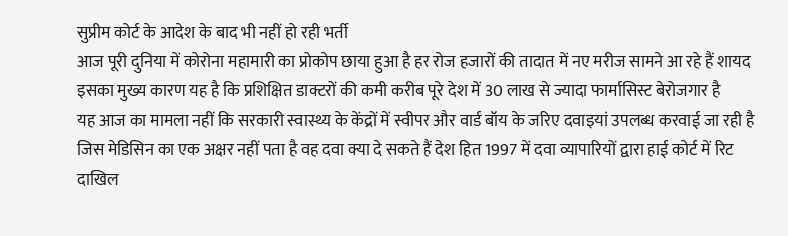सुप्रीम कोर्ट के आदेश के बाद भी नहीं हो रही भर्ती
आज पूरी दुनिया में कोरोना महामारी का प्रोकोप छाया हुआ है हर रोज हजारों की तादात में नए मरीज सामने आ रहे हैं शायद इसका मुख्य कारण यह है कि प्रशिक्षित डाक्टरों की कमी करीब पूरे देश में 30 लाख से ज्यादा फार्मासिस्ट बेरोजगार है
यह आज का मामला नहीं कि सरकारी स्वास्थ्य के केंद्रों में स्वीपर और वार्ड बॉय के जरिए दवाइयां उपलब्ध करवाई जा रही है जिस मेडिसिन का एक अक्षर नहीं पता है वह दवा क्या दे सकते हैं देश हित 1997 में दवा व्यापारियों द्वारा हाई कोर्ट में रिट दाखिल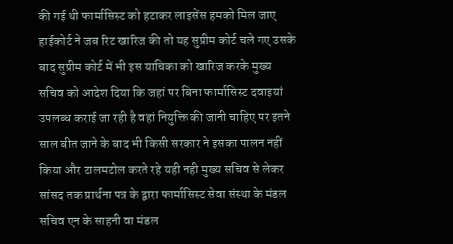की गई थी फार्मासिस्ट को हटाकर लाइसेंस हमको मिल जाए हाईकोर्ट ने जब रिट खारिज की तो यह सुप्रीम कोर्ट चले गए उसके बाद सुप्रीम कोर्ट में भी इस याचिका को खारिज करके मुख्य सचिव को आदेश दिया कि जहां पर बिना फार्मासिस्ट दवाइयां उपलब्ध कराई जा रही है वहां नियुक्ति की जानी चाहिए पर इतने साल बीत जाने के बाद भी किसी सरकार ने इसका पालन नहीं किया और टालमटोल करते रहे यही नही मुख्य सचिव से लेकर सांसद तक प्रार्थना पत्र के द्वारा फार्मासिस्ट सेवा संस्था के मंडल सचिव एन के साहनी वा मंडल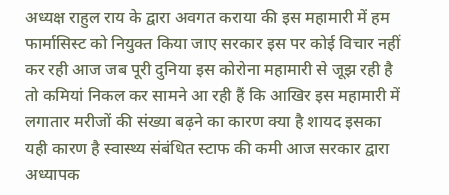अध्यक्ष राहुल राय के द्वारा अवगत कराया की इस महामारी में हम फार्मासिस्ट को नियुक्त किया जाए सरकार इस पर कोई विचार नहीं कर रही आज जब पूरी दुनिया इस कोरोना महामारी से जूझ रही है तो कमियां निकल कर सामने आ रही हैं कि आखिर इस महामारी में लगातार मरीजों की संख्या बढ़ने का कारण क्या है शायद इसका यही कारण है स्वास्थ्य संबंधित स्टाफ की कमी आज सरकार द्वारा अध्यापक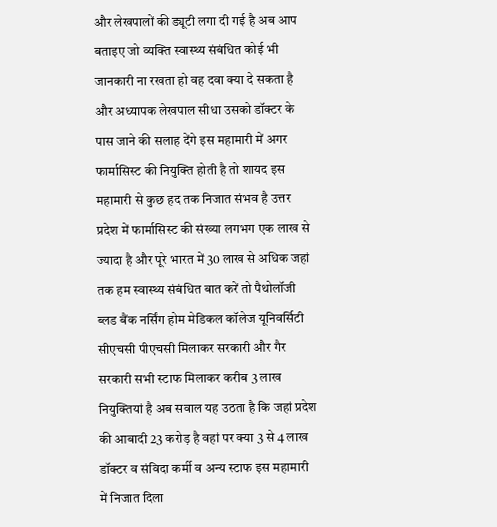और लेखपालों की ड्यूटी लगा दी गई है अब आप बताइए जो व्यक्ति स्वास्थ्य संबंधित कोई भी जानकारी ना रखता हो वह दवा क्या दे सकता है और अध्यापक लेखपाल सीधा उसको डॉक्टर के पास जाने की सलाह देंगे इस महामारी में अगर फार्मासिस्ट की नियुक्ति होती है तो शायद इस महामारी से कुछ हद तक निजात संभव है उत्तर प्रदेश में फार्मासिस्ट की संख्या लगभग एक लाख से ज्यादा है और पूरे भारत में 30 लाख से अधिक जहां तक हम स्वास्थ्य संबंधित बात करें तो पैथोलॉजी ब्लड बैंक नर्सिंग होम मेडिकल कॉलेज यूनिवर्सिटी सीएचसी पीएचसी मिलाकर सरकारी और गैर सरकारी सभी स्टाफ मिलाकर करीब 3 लाख नियुक्तियां है अब सवाल यह उठता है कि जहां प्रदेश की आबादी 23 करोड़ है वहां पर क्या 3 से 4 लाख डॉक्टर व संविदा कर्मी व अन्य स्टाफ इस महामारी में निजात दिला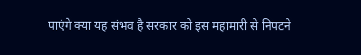पाएंगे क्या यह संभव है सरकार को इस महामारी से निपटने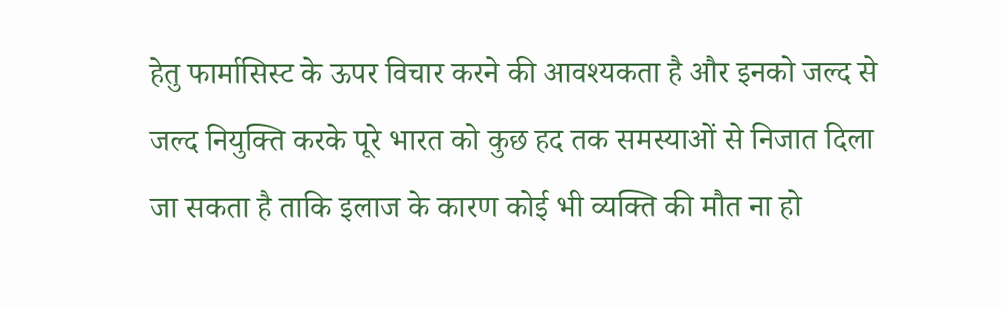हेतु फार्मासिस्ट के ऊपर विचार करने की आवश्यकता है और इनको जल्द से जल्द नियुक्ति करके पूरे भारत को कुछ हद तक समस्याओं से निजात दिला जा सकता है ताकि इलाज के कारण कोई भी व्यक्ति की मौत ना हो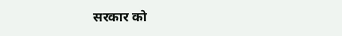सरकार को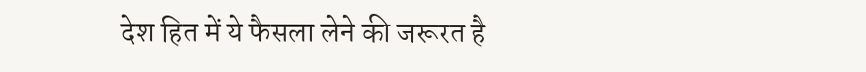देश हित में ये फैसला लेने की जरूरत है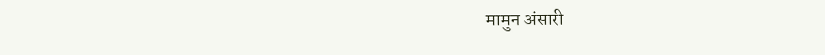मामुन अंसारी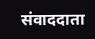संवाददाता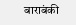बाराबंकी